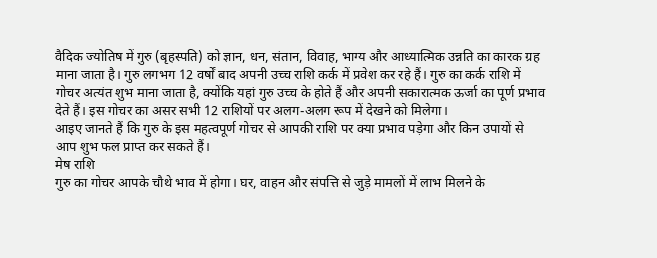वैदिक ज्योतिष में गुरु (बृहस्पति) को ज्ञान, धन, संतान, विवाह, भाग्य और आध्यात्मिक उन्नति का कारक ग्रह माना जाता है। गुरु लगभग 12 वर्षों बाद अपनी उच्च राशि कर्क में प्रवेश कर रहे हैं। गुरु का कर्क राशि में गोचर अत्यंत शुभ माना जाता है, क्योंकि यहां गुरु उच्च के होते हैं और अपनी सकारात्मक ऊर्जा का पूर्ण प्रभाव देते हैं। इस गोचर का असर सभी 12 राशियों पर अलग-अलग रूप में देखने को मिलेगा।
आइए जानते हैं कि गुरु के इस महत्वपूर्ण गोचर से आपकी राशि पर क्या प्रभाव पड़ेगा और किन उपायों से आप शुभ फल प्राप्त कर सकते हैं।
मेष राशि
गुरु का गोचर आपके चौथे भाव में होगा। घर, वाहन और संपत्ति से जुड़े मामलों में लाभ मिलने के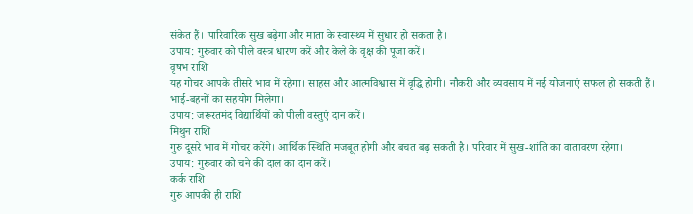संकेत हैं। पारिवारिक सुख बढ़ेगा और माता के स्वास्थ्य में सुधार हो सकता है।
उपाय: गुरुवार को पीले वस्त्र धारण करें और केले के वृक्ष की पूजा करें।
वृषभ राशि
यह गोचर आपके तीसरे भाव में रहेगा। साहस और आत्मविश्वास में वृद्धि होगी। नौकरी और व्यवसाय में नई योजनाएं सफल हो सकती हैं। भाई-बहनों का सहयोग मिलेगा।
उपाय: जरूरतमंद विद्यार्थियों को पीली वस्तुएं दान करें।
मिथुन राशि
गुरु दूसरे भाव में गोचर करेंगे। आर्थिक स्थिति मजबूत होगी और बचत बढ़ सकती है। परिवार में सुख-शांति का वातावरण रहेगा।
उपाय: गुरुवार को चने की दाल का दान करें।
कर्क राशि
गुरु आपकी ही राशि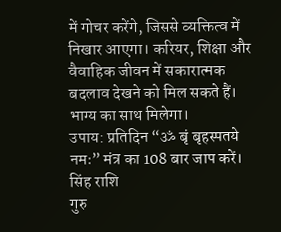में गोचर करेंगे, जिससे व्यक्तित्व में निखार आएगा। करियर, शिक्षा और वैवाहिक जीवन में सकारात्मक बदलाव देखने को मिल सकते हैं। भाग्य का साथ मिलेगा।
उपाय: प्रतिदिन “ॐ बृं बृहस्पतये नमः” मंत्र का 108 बार जाप करें।
सिंह राशि
गुरु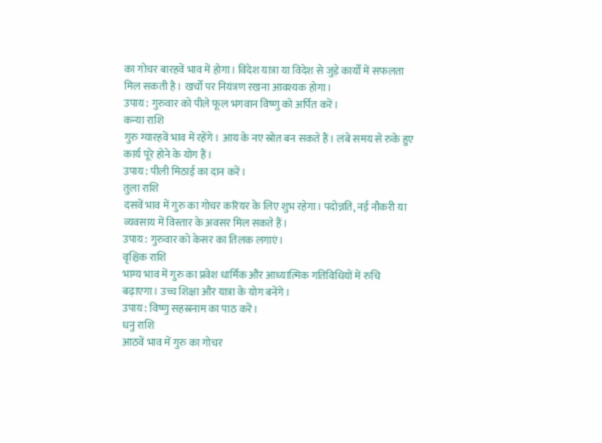का गोचर बारहवें भाव में होगा। विदेश यात्रा या विदेश से जुड़े कार्यों में सफलता मिल सकती है। खर्चों पर नियंत्रण रखना आवश्यक होगा।
उपाय: गुरुवार को पीले फूल भगवान विष्णु को अर्पित करें।
कन्या राशि
गुरु ग्यारहवें भाव में रहेंगे। आय के नए स्रोत बन सकते हैं। लंबे समय से रुके हुए कार्य पूरे होने के योग हैं।
उपाय: पीली मिठाई का दान करें।
तुला राशि
दसवें भाव में गुरु का गोचर करियर के लिए शुभ रहेगा। पदोन्नति, नई नौकरी या व्यवसाय में विस्तार के अवसर मिल सकते हैं।
उपाय: गुरुवार को केसर का तिलक लगाएं।
वृश्चिक राशि
भाग्य भाव में गुरु का प्रवेश धार्मिक और आध्यात्मिक गतिविधियों में रुचि बढ़ाएगा। उच्च शिक्षा और यात्रा के योग बनेंगे।
उपाय: विष्णु सहस्रनाम का पाठ करें।
धनु राशि
आठवें भाव में गुरु का गोचर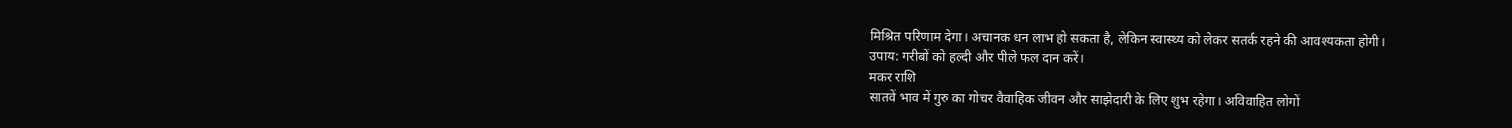मिश्रित परिणाम देगा। अचानक धन लाभ हो सकता है, लेकिन स्वास्थ्य को लेकर सतर्क रहने की आवश्यकता होगी।
उपाय: गरीबों को हल्दी और पीले फल दान करें।
मकर राशि
सातवें भाव में गुरु का गोचर वैवाहिक जीवन और साझेदारी के लिए शुभ रहेगा। अविवाहित लोगों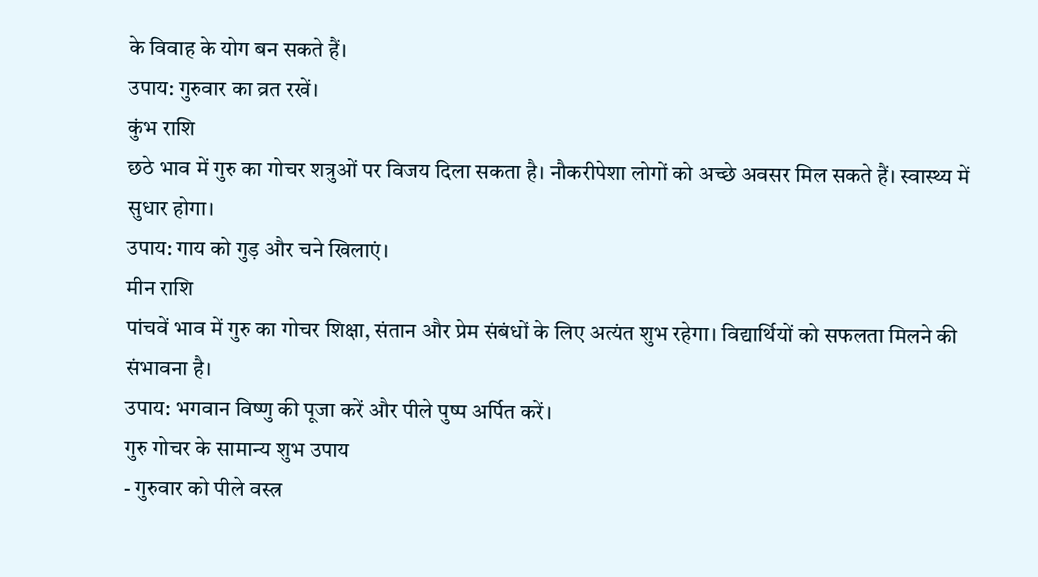के विवाह के योग बन सकते हैं।
उपाय: गुरुवार का व्रत रखें।
कुंभ राशि
छठे भाव में गुरु का गोचर शत्रुओं पर विजय दिला सकता है। नौकरीपेशा लोगों को अच्छे अवसर मिल सकते हैं। स्वास्थ्य में सुधार होगा।
उपाय: गाय को गुड़ और चने खिलाएं।
मीन राशि
पांचवें भाव में गुरु का गोचर शिक्षा, संतान और प्रेम संबंधों के लिए अत्यंत शुभ रहेगा। विद्यार्थियों को सफलता मिलने की संभावना है।
उपाय: भगवान विष्णु की पूजा करें और पीले पुष्प अर्पित करें।
गुरु गोचर के सामान्य शुभ उपाय
- गुरुवार को पीले वस्त्र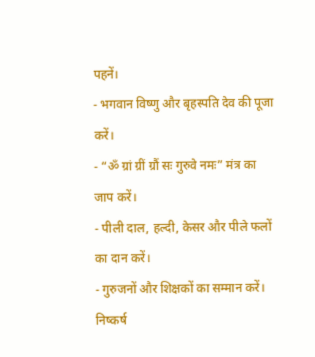पहनें।
- भगवान विष्णु और बृहस्पति देव की पूजा करें।
- “ॐ ग्रां ग्रीं ग्रौं सः गुरुवे नमः” मंत्र का जाप करें।
- पीली दाल, हल्दी, केसर और पीले फलों का दान करें।
- गुरुजनों और शिक्षकों का सम्मान करें।
निष्कर्ष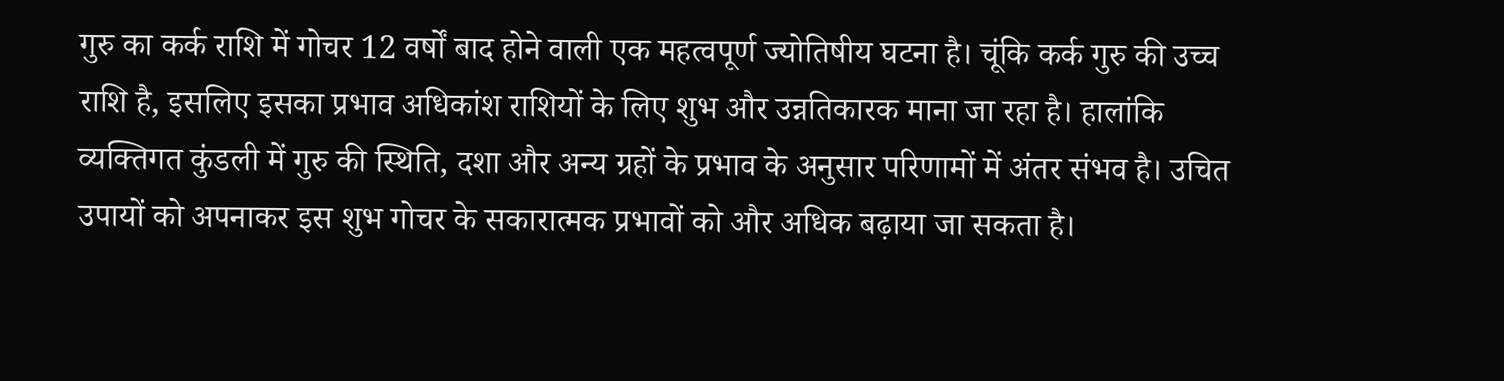गुरु का कर्क राशि में गोचर 12 वर्षों बाद होने वाली एक महत्वपूर्ण ज्योतिषीय घटना है। चूंकि कर्क गुरु की उच्च राशि है, इसलिए इसका प्रभाव अधिकांश राशियों के लिए शुभ और उन्नतिकारक माना जा रहा है। हालांकि व्यक्तिगत कुंडली में गुरु की स्थिति, दशा और अन्य ग्रहों के प्रभाव के अनुसार परिणामों में अंतर संभव है। उचित उपायों को अपनाकर इस शुभ गोचर के सकारात्मक प्रभावों को और अधिक बढ़ाया जा सकता है।